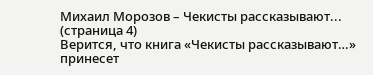Михаил Морозов – Чекисты рассказывают... (страница 4)
Верится, что книга «Чекисты рассказывают…» принесет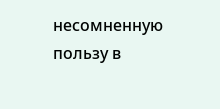несомненную пользу в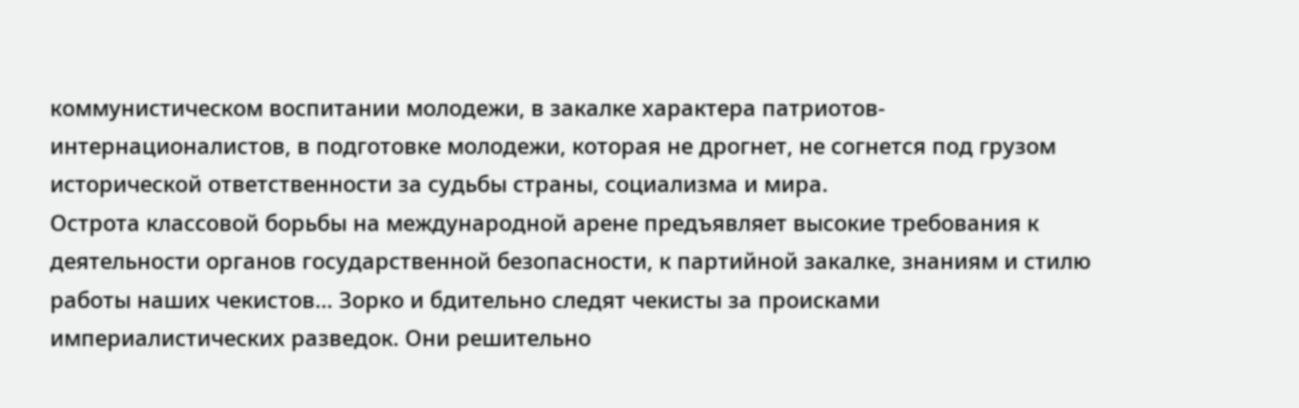коммунистическом воспитании молодежи, в закалке характера патриотов-интернационалистов, в подготовке молодежи, которая не дрогнет, не согнется под грузом исторической ответственности за судьбы страны, социализма и мира.
Острота классовой борьбы на международной арене предъявляет высокие требования к деятельности органов государственной безопасности, к партийной закалке, знаниям и стилю работы наших чекистов… Зорко и бдительно следят чекисты за происками империалистических разведок. Они решительно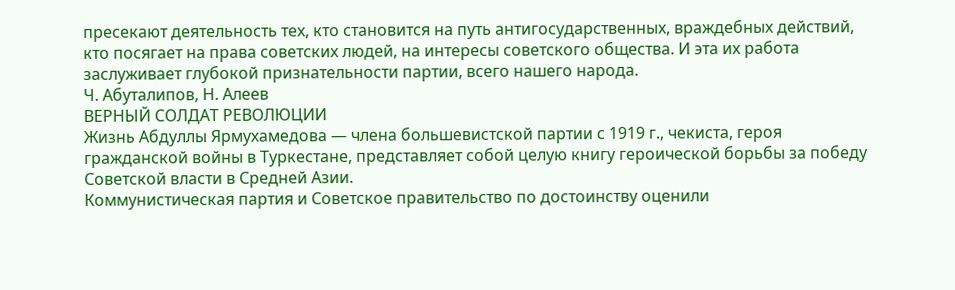пресекают деятельность тех, кто становится на путь антигосударственных, враждебных действий, кто посягает на права советских людей, на интересы советского общества. И эта их работа заслуживает глубокой признательности партии, всего нашего народа.
Ч. Абуталипов, Н. Алеев
ВЕРНЫЙ СОЛДАТ РЕВОЛЮЦИИ
Жизнь Абдуллы Ярмухамедова — члена большевистской партии с 1919 г., чекиста, героя гражданской войны в Туркестане, представляет собой целую книгу героической борьбы за победу Советской власти в Средней Азии.
Коммунистическая партия и Советское правительство по достоинству оценили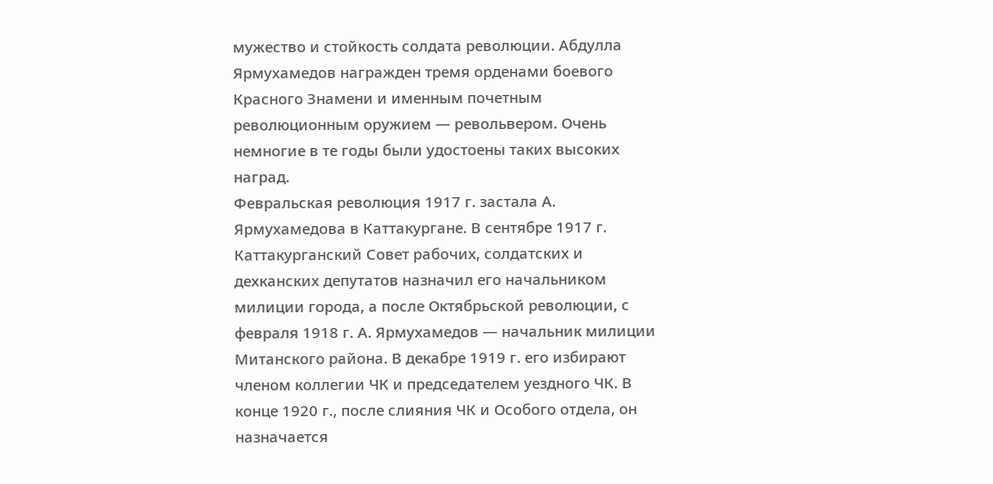мужество и стойкость солдата революции. Абдулла Ярмухамедов награжден тремя орденами боевого Красного Знамени и именным почетным революционным оружием — револьвером. Очень немногие в те годы были удостоены таких высоких наград.
Февральская революция 1917 г. застала А. Ярмухамедова в Каттакургане. В сентябре 1917 г. Каттакурганский Совет рабочих, солдатских и дехканских депутатов назначил его начальником милиции города, а после Октябрьской революции, с февраля 1918 г. А. Ярмухамедов — начальник милиции Митанского района. В декабре 1919 г. его избирают членом коллегии ЧК и председателем уездного ЧК. В конце 1920 г., после слияния ЧК и Особого отдела, он назначается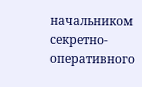начальником секретно-оперативного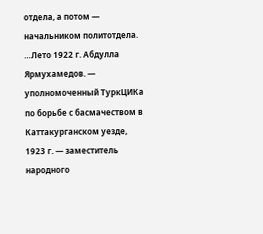отдела, а потом — начальником политотдела.
…Лето 1922 г. Абдулла Ярмухамедов. — уполномоченный ТуркЦИКа по борьбе с басмачеством в Каттакурганском уезде, 1923 г. — заместитель народного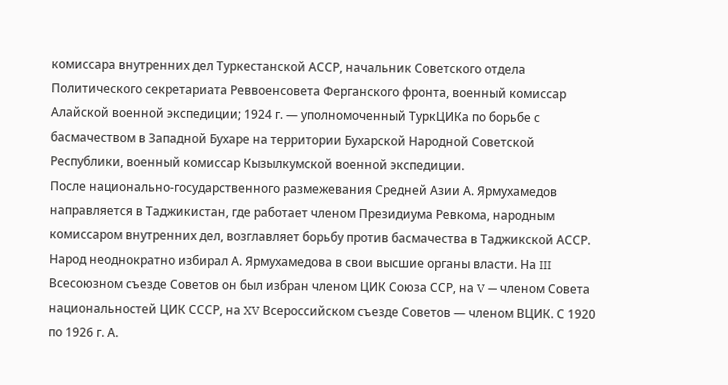комиссара внутренних дел Туркестанской АССР, начальник Советского отдела Политического секретариата Реввоенсовета Ферганского фронта, военный комиссар Алайской военной экспедиции; 1924 г. — уполномоченный ТуркЦИКа по борьбе с басмачеством в Западной Бухаре на территории Бухарской Народной Советской Республики, военный комиссар Кызылкумской военной экспедиции.
После национально-государственного размежевания Средней Азии А. Ярмухамедов направляется в Таджикистан, где работает членом Президиума Ревкома, народным комиссаром внутренних дел, возглавляет борьбу против басмачества в Таджикской АССР.
Народ неоднократно избирал А. Ярмухамедова в свои высшие органы власти. На III Всесоюзном съезде Советов он был избран членом ЦИК Союза ССР, на V — членом Совета национальностей ЦИК СССР, на XV Всероссийском съезде Советов — членом ВЦИК. С 1920 по 1926 г. А.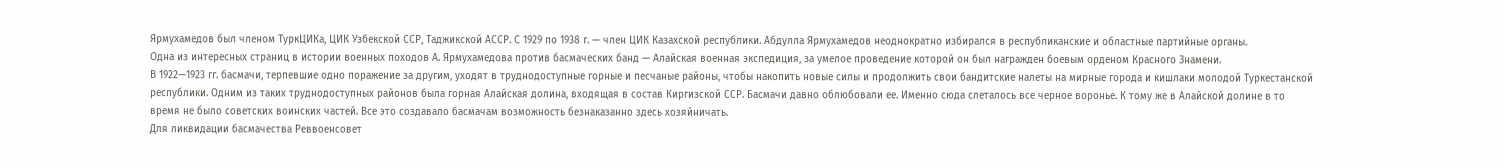Ярмухамедов был членом ТуркЦИКа, ЦИК Узбекской ССР, Таджикской АССР. С 1929 по 1938 г. — член ЦИК Казахской республики. Абдулла Ярмухамедов неоднократно избирался в республиканские и областные партийные органы.
Одна из интересных страниц в истории военных походов А. Ярмухамедова против басмаческих банд — Алайская военная экспедиция, за умелое проведение которой он был награжден боевым орденом Красного Знамени.
В 1922—1923 гг. басмачи, терпевшие одно поражение за другим, уходят в труднодоступные горные и песчаные районы, чтобы накопить новые силы и продолжить свои бандитские налеты на мирные города и кишлаки молодой Туркестанской республики. Одним из таких труднодоступных районов была горная Алайская долина, входящая в состав Киргизской ССР. Басмачи давно облюбовали ее. Именно сюда слеталось все черное воронье. К тому же в Алайской долине в то время не было советских воинских частей. Все это создавало басмачам возможность безнаказанно здесь хозяйничать.
Для ликвидации басмачества Реввоенсовет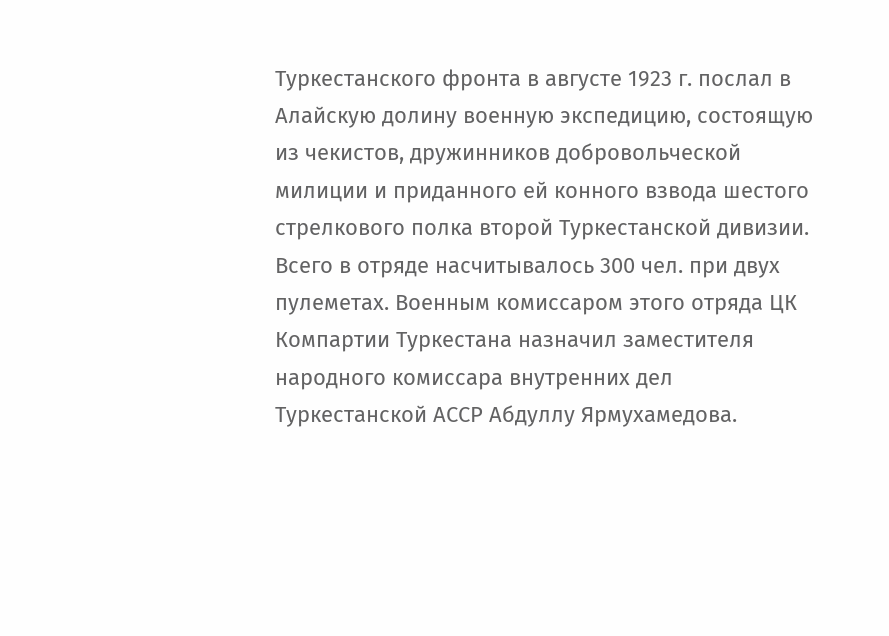Туркестанского фронта в августе 1923 г. послал в Алайскую долину военную экспедицию, состоящую из чекистов, дружинников добровольческой милиции и приданного ей конного взвода шестого стрелкового полка второй Туркестанской дивизии. Всего в отряде насчитывалось 300 чел. при двух пулеметах. Военным комиссаром этого отряда ЦК Компартии Туркестана назначил заместителя народного комиссара внутренних дел Туркестанской АССР Абдуллу Ярмухамедова.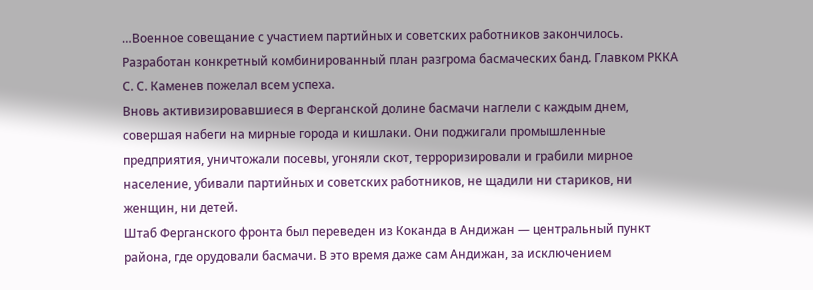…Военное совещание с участием партийных и советских работников закончилось. Разработан конкретный комбинированный план разгрома басмаческих банд. Главком РККА С. С. Каменев пожелал всем успеха.
Вновь активизировавшиеся в Ферганской долине басмачи наглели с каждым днем, совершая набеги на мирные города и кишлаки. Они поджигали промышленные предприятия, уничтожали посевы, угоняли скот, терроризировали и грабили мирное население, убивали партийных и советских работников, не щадили ни стариков, ни женщин, ни детей.
Штаб Ферганского фронта был переведен из Коканда в Андижан — центральный пункт района, где орудовали басмачи. В это время даже сам Андижан, за исключением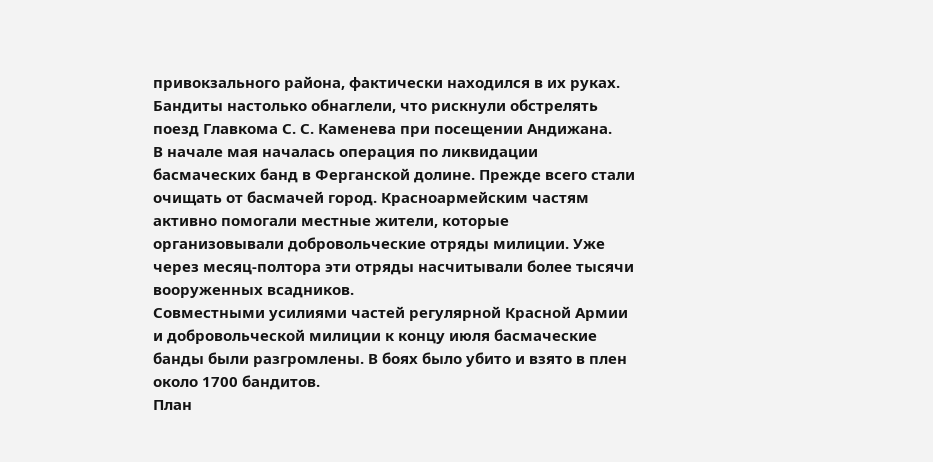привокзального района, фактически находился в их руках. Бандиты настолько обнаглели, что рискнули обстрелять поезд Главкома С. С. Каменева при посещении Андижана.
В начале мая началась операция по ликвидации басмаческих банд в Ферганской долине. Прежде всего стали очищать от басмачей город. Красноармейским частям активно помогали местные жители, которые организовывали добровольческие отряды милиции. Уже через месяц-полтора эти отряды насчитывали более тысячи вооруженных всадников.
Совместными усилиями частей регулярной Красной Армии и добровольческой милиции к концу июля басмаческие банды были разгромлены. В боях было убито и взято в плен около 1700 бандитов.
План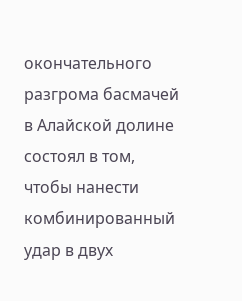окончательного разгрома басмачей в Алайской долине состоял в том, чтобы нанести комбинированный удар в двух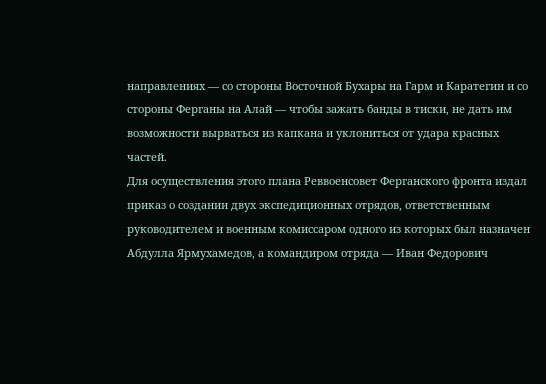направлениях — со стороны Восточной Бухары на Гарм и Каратегин и со стороны Ферганы на Алай — чтобы зажать банды в тиски, не дать им возможности вырваться из капкана и уклониться от удара красных частей.
Для осуществления этого плана Реввоенсовет Ферганского фронта издал приказ о создании двух экспедиционных отрядов, ответственным руководителем и военным комиссаром одного из которых был назначен Абдулла Ярмухамедов, а командиром отряда — Иван Федорович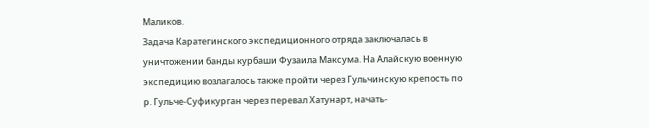Маликов.
Задача Каратегинского экспедиционного отряда заключалась в уничтожении банды курбаши Фузаила Максума. На Алайскую военную экспедицию возлагалось также пройти через Гульчинскую крепость по р. Гульче-Суфикурган через перевал Хатунарт, начать-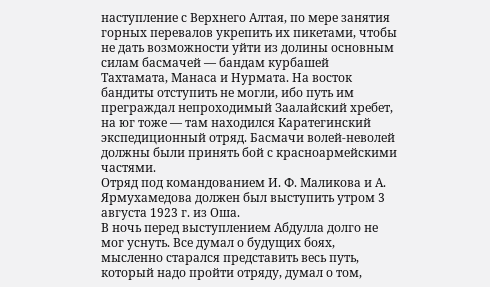наступление с Верхнего Алтая, по мере занятия горных перевалов укрепить их пикетами, чтобы не дать возможности уйти из долины основным силам басмачей — бандам курбашей Тахтамата, Манаса и Нурмата. На восток бандиты отступить не могли, ибо путь им преграждал непроходимый Заалайский хребет, на юг тоже — там находился Каратегинский экспедиционный отряд. Басмачи волей-неволей должны были принять бой с красноармейскими частями.
Отряд под командованием И. Ф. Маликова и А. Ярмухамедова должен был выступить утром 3 августа 1923 г. из Оша.
В ночь перед выступлением Абдулла долго не мог уснуть. Все думал о будущих боях, мысленно старался представить весь путь, который надо пройти отряду, думал о том,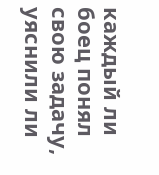каждый ли боец понял свою задачу, уяснили ли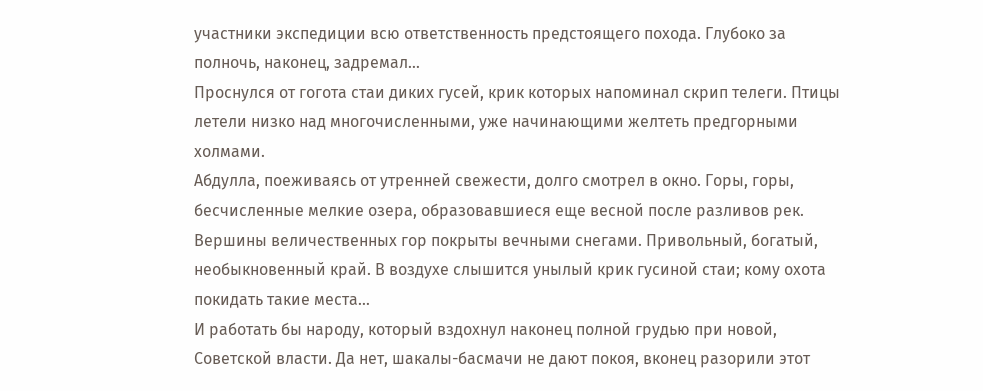участники экспедиции всю ответственность предстоящего похода. Глубоко за полночь, наконец, задремал…
Проснулся от гогота стаи диких гусей, крик которых напоминал скрип телеги. Птицы летели низко над многочисленными, уже начинающими желтеть предгорными холмами.
Абдулла, поеживаясь от утренней свежести, долго смотрел в окно. Горы, горы, бесчисленные мелкие озера, образовавшиеся еще весной после разливов рек. Вершины величественных гор покрыты вечными снегами. Привольный, богатый, необыкновенный край. В воздухе слышится унылый крик гусиной стаи; кому охота покидать такие места…
И работать бы народу, который вздохнул наконец полной грудью при новой, Советской власти. Да нет, шакалы-басмачи не дают покоя, вконец разорили этот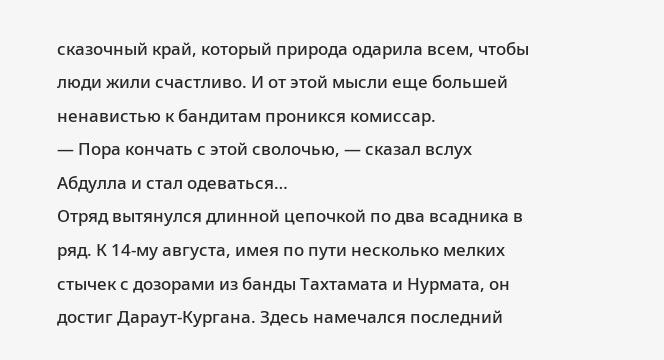сказочный край, который природа одарила всем, чтобы люди жили счастливо. И от этой мысли еще большей ненавистью к бандитам проникся комиссар.
— Пора кончать с этой сволочью, — сказал вслух Абдулла и стал одеваться…
Отряд вытянулся длинной цепочкой по два всадника в ряд. К 14-му августа, имея по пути несколько мелких стычек с дозорами из банды Тахтамата и Нурмата, он достиг Дараут-Кургана. Здесь намечался последний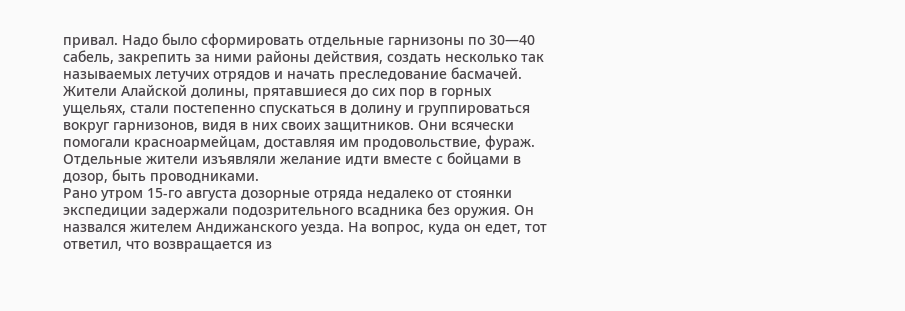привал. Надо было сформировать отдельные гарнизоны по 30—40 сабель, закрепить за ними районы действия, создать несколько так называемых летучих отрядов и начать преследование басмачей.
Жители Алайской долины, прятавшиеся до сих пор в горных ущельях, стали постепенно спускаться в долину и группироваться вокруг гарнизонов, видя в них своих защитников. Они всячески помогали красноармейцам, доставляя им продовольствие, фураж. Отдельные жители изъявляли желание идти вместе с бойцами в дозор, быть проводниками.
Рано утром 15-го августа дозорные отряда недалеко от стоянки экспедиции задержали подозрительного всадника без оружия. Он назвался жителем Андижанского уезда. На вопрос, куда он едет, тот ответил, что возвращается из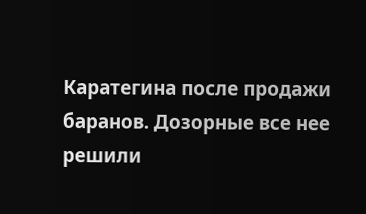Каратегина после продажи баранов. Дозорные все нее решили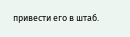привести его в штаб.